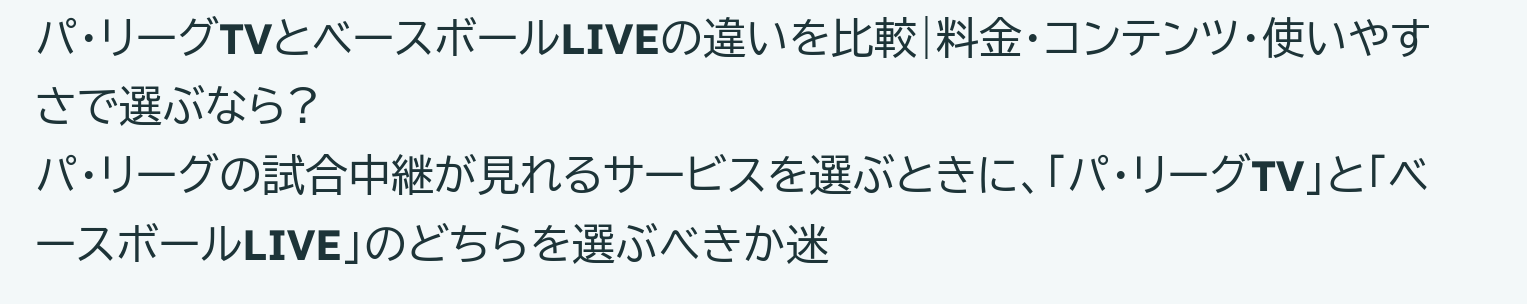パ・リーグTVとベースボールLIVEの違いを比較|料金・コンテンツ・使いやすさで選ぶなら?
パ・リーグの試合中継が見れるサービスを選ぶときに、「パ・リーグTV」と「ベースボールLIVE」のどちらを選ぶべきか迷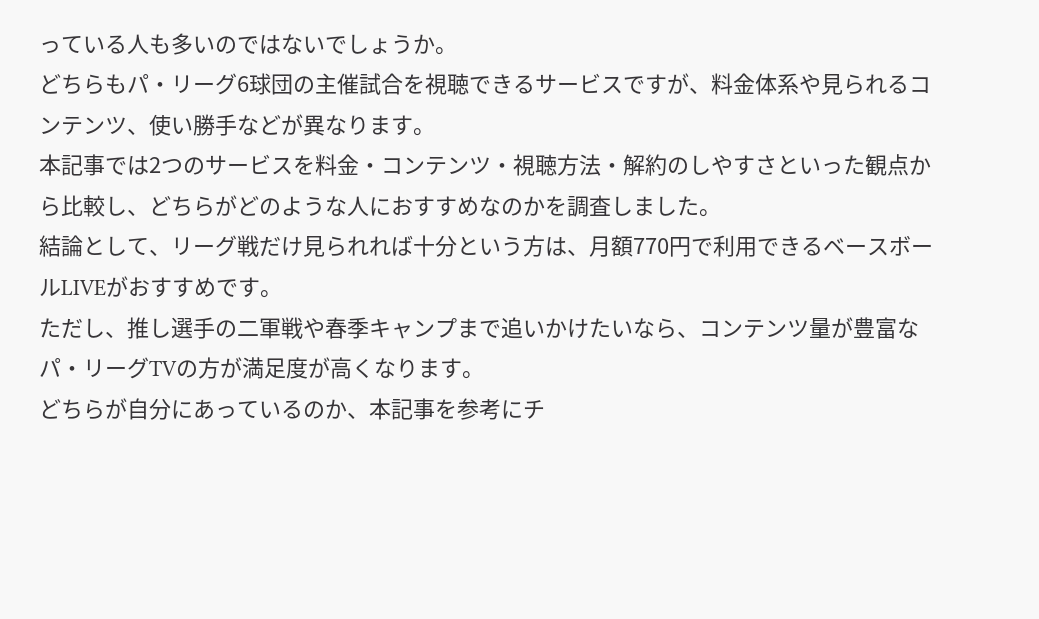っている人も多いのではないでしょうか。
どちらもパ・リーグ6球団の主催試合を視聴できるサービスですが、料金体系や見られるコンテンツ、使い勝手などが異なります。
本記事では2つのサービスを料金・コンテンツ・視聴方法・解約のしやすさといった観点から比較し、どちらがどのような人におすすめなのかを調査しました。
結論として、リーグ戦だけ見られれば十分という方は、月額770円で利用できるベースボールLIVEがおすすめです。
ただし、推し選手の二軍戦や春季キャンプまで追いかけたいなら、コンテンツ量が豊富なパ・リーグTVの方が満足度が高くなります。
どちらが自分にあっているのか、本記事を参考にチ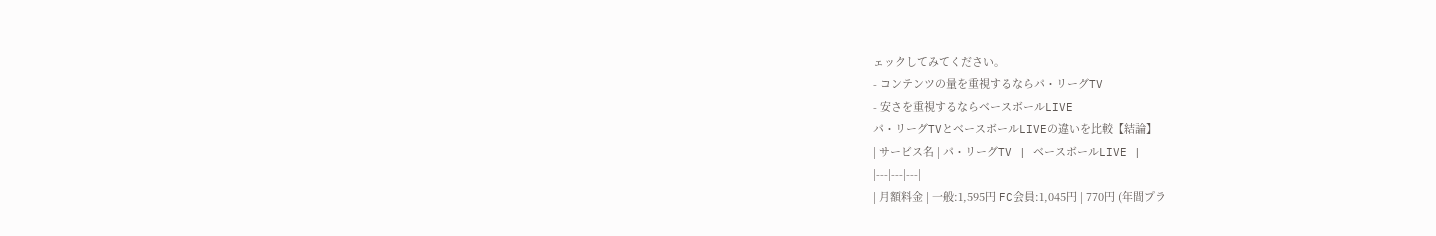ェックしてみてください。
- コンテンツの量を重視するならパ・リーグTV
- 安さを重視するならベースボールLIVE
パ・リーグTVとベースボールLIVEの違いを比較【結論】
| サービス名 | パ・リーグTV | ベースボールLIVE |
|---|---|---|
| 月額料金 | 一般:1,595円 FC会員:1,045円 | 770円 (年間プラ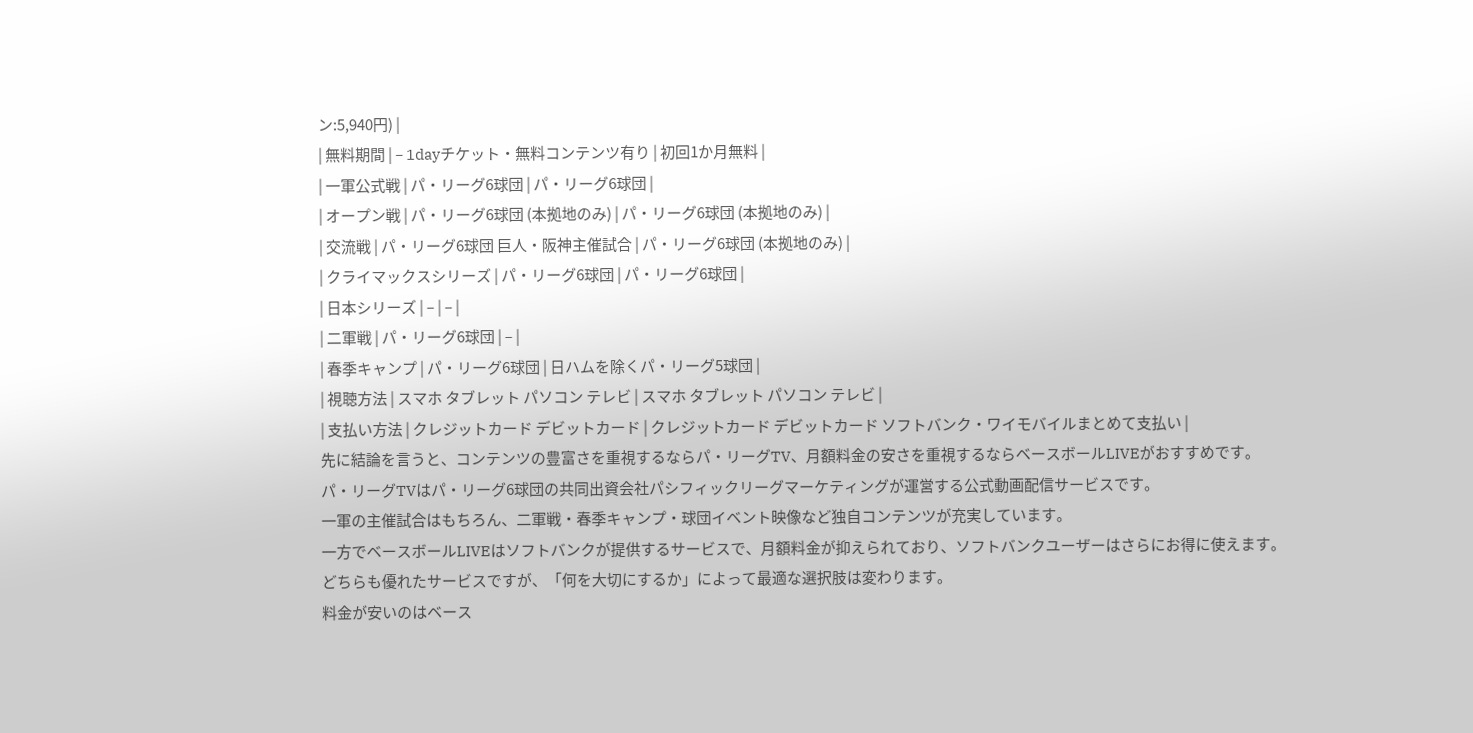ン:5,940円) |
| 無料期間 | – 1dayチケット・無料コンテンツ有り | 初回1か月無料 |
| 一軍公式戦 | パ・リーグ6球団 | パ・リーグ6球団 |
| オープン戦 | パ・リーグ6球団 (本拠地のみ) | パ・リーグ6球団 (本拠地のみ) |
| 交流戦 | パ・リーグ6球団 巨人・阪神主催試合 | パ・リーグ6球団 (本拠地のみ) |
| クライマックスシリーズ | パ・リーグ6球団 | パ・リーグ6球団 |
| 日本シリーズ | – | – |
| 二軍戦 | パ・リーグ6球団 | – |
| 春季キャンプ | パ・リーグ6球団 | 日ハムを除くパ・リーグ5球団 |
| 視聴方法 | スマホ タブレット パソコン テレビ | スマホ タブレット パソコン テレビ |
| 支払い方法 | クレジットカード デビットカード | クレジットカード デビットカード ソフトバンク・ワイモバイルまとめて支払い |
先に結論を言うと、コンテンツの豊富さを重視するならパ・リーグTV、月額料金の安さを重視するならベースボールLIVEがおすすめです。
パ・リーグTVはパ・リーグ6球団の共同出資会社パシフィックリーグマーケティングが運営する公式動画配信サービスです。
一軍の主催試合はもちろん、二軍戦・春季キャンプ・球団イベント映像など独自コンテンツが充実しています。
一方でベースボールLIVEはソフトバンクが提供するサービスで、月額料金が抑えられており、ソフトバンクユーザーはさらにお得に使えます。
どちらも優れたサービスですが、「何を大切にするか」によって最適な選択肢は変わります。
料金が安いのはベース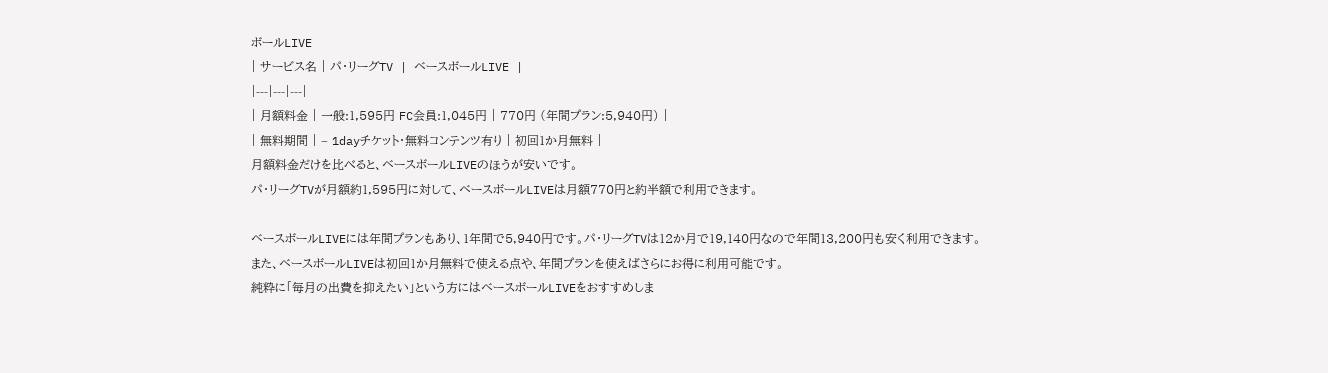ボールLIVE
| サービス名 | パ・リーグTV | ベースボールLIVE |
|---|---|---|
| 月額料金 | 一般:1,595円 FC会員:1,045円 | 770円 (年間プラン:5,940円) |
| 無料期間 | – 1dayチケット・無料コンテンツ有り | 初回1か月無料 |
月額料金だけを比べると、ベースボールLIVEのほうが安いです。
パ・リーグTVが月額約1,595円に対して、ベースボールLIVEは月額770円と約半額で利用できます。

ベースボールLIVEには年間プランもあり、1年間で5,940円です。パ・リーグTVは12か月で19,140円なので年間13,200円も安く利用できます。
また、ベースボールLIVEは初回1か月無料で使える点や、年間プランを使えばさらにお得に利用可能です。
純粋に「毎月の出費を抑えたい」という方にはベースボールLIVEをおすすめしま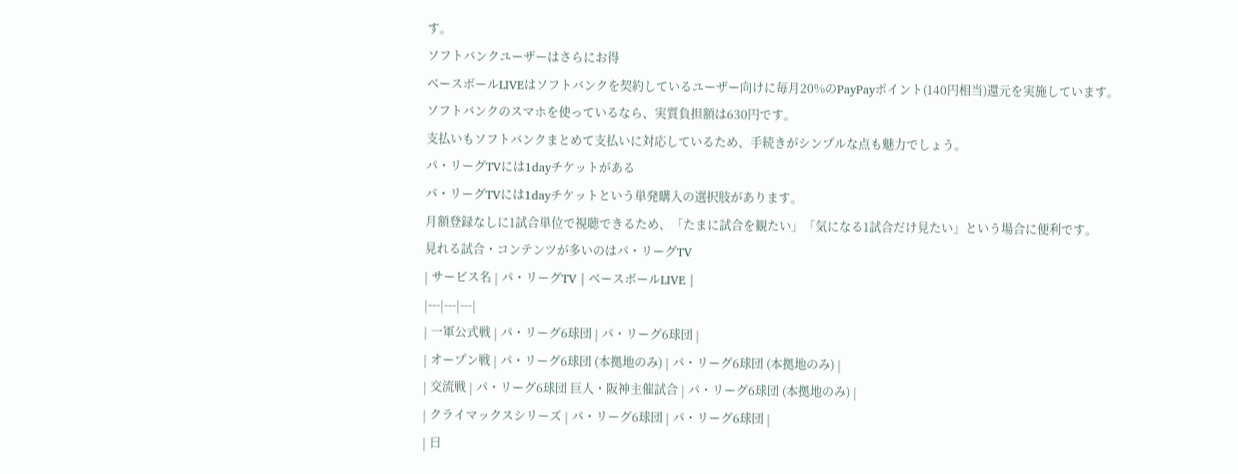す。
ソフトバンクユーザーはさらにお得
ベースボールLIVEはソフトバンクを契約しているユーザー向けに毎月20%のPayPayポイント(140円相当)還元を実施しています。
ソフトバンクのスマホを使っているなら、実質負担額は630円です。
支払いもソフトバンクまとめて支払いに対応しているため、手続きがシンプルな点も魅力でしょう。
パ・リーグTVには1dayチケットがある
パ・リーグTVには1dayチケットという単発購入の選択肢があります。
月額登録なしに1試合単位で視聴できるため、「たまに試合を観たい」「気になる1試合だけ見たい」という場合に便利です。
見れる試合・コンテンツが多いのはパ・リーグTV
| サービス名 | パ・リーグTV | ベースボールLIVE |
|---|---|---|
| 一軍公式戦 | パ・リーグ6球団 | パ・リーグ6球団 |
| オープン戦 | パ・リーグ6球団 (本拠地のみ) | パ・リーグ6球団 (本拠地のみ) |
| 交流戦 | パ・リーグ6球団 巨人・阪神主催試合 | パ・リーグ6球団 (本拠地のみ) |
| クライマックスシリーズ | パ・リーグ6球団 | パ・リーグ6球団 |
| 日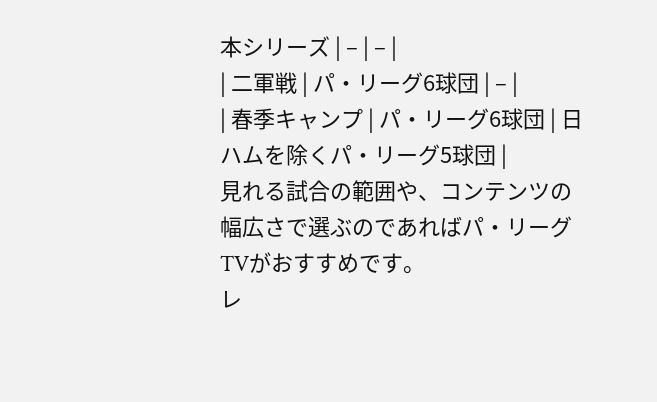本シリーズ | – | – |
| 二軍戦 | パ・リーグ6球団 | – |
| 春季キャンプ | パ・リーグ6球団 | 日ハムを除くパ・リーグ5球団 |
見れる試合の範囲や、コンテンツの幅広さで選ぶのであればパ・リーグTVがおすすめです。
レ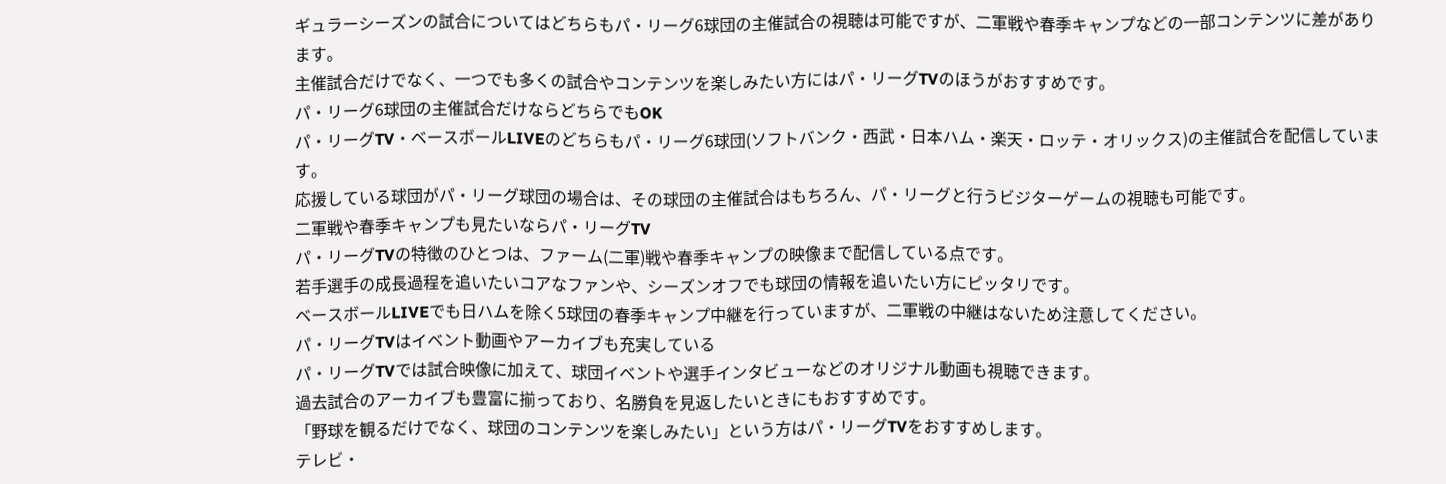ギュラーシーズンの試合についてはどちらもパ・リーグ6球団の主催試合の視聴は可能ですが、二軍戦や春季キャンプなどの一部コンテンツに差があります。
主催試合だけでなく、一つでも多くの試合やコンテンツを楽しみたい方にはパ・リーグTVのほうがおすすめです。
パ・リーグ6球団の主催試合だけならどちらでもOK
パ・リーグTV・ベースボールLIVEのどちらもパ・リーグ6球団(ソフトバンク・西武・日本ハム・楽天・ロッテ・オリックス)の主催試合を配信しています。
応援している球団がパ・リーグ球団の場合は、その球団の主催試合はもちろん、パ・リーグと行うビジターゲームの視聴も可能です。
二軍戦や春季キャンプも見たいならパ・リーグTV
パ・リーグTVの特徴のひとつは、ファーム(二軍)戦や春季キャンプの映像まで配信している点です。
若手選手の成長過程を追いたいコアなファンや、シーズンオフでも球団の情報を追いたい方にピッタリです。
ベースボールLIVEでも日ハムを除く5球団の春季キャンプ中継を行っていますが、二軍戦の中継はないため注意してください。
パ・リーグTVはイベント動画やアーカイブも充実している
パ・リーグTVでは試合映像に加えて、球団イベントや選手インタビューなどのオリジナル動画も視聴できます。
過去試合のアーカイブも豊富に揃っており、名勝負を見返したいときにもおすすめです。
「野球を観るだけでなく、球団のコンテンツを楽しみたい」という方はパ・リーグTVをおすすめします。
テレビ・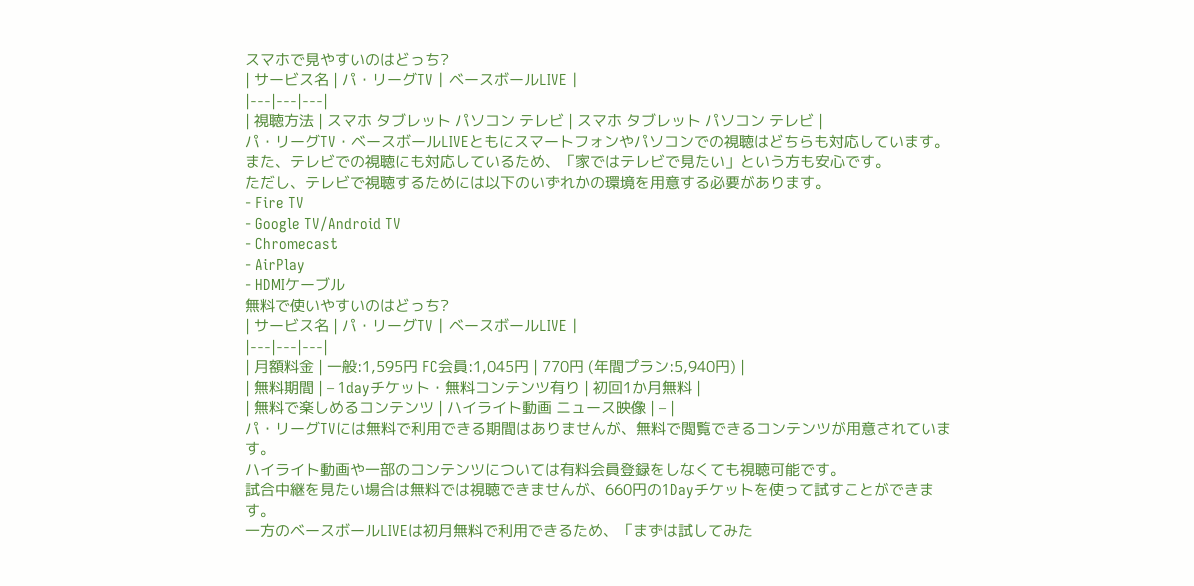スマホで見やすいのはどっち?
| サービス名 | パ・リーグTV | ベースボールLIVE |
|---|---|---|
| 視聴方法 | スマホ タブレット パソコン テレビ | スマホ タブレット パソコン テレビ |
パ・リーグTV・ベースボールLIVEともにスマートフォンやパソコンでの視聴はどちらも対応しています。
また、テレビでの視聴にも対応しているため、「家ではテレビで見たい」という方も安心です。
ただし、テレビで視聴するためには以下のいずれかの環境を用意する必要があります。
- Fire TV
- Google TV/Android TV
- Chromecast
- AirPlay
- HDMIケーブル
無料で使いやすいのはどっち?
| サービス名 | パ・リーグTV | ベースボールLIVE |
|---|---|---|
| 月額料金 | 一般:1,595円 FC会員:1,045円 | 770円 (年間プラン:5,940円) |
| 無料期間 | – 1dayチケット・無料コンテンツ有り | 初回1か月無料 |
| 無料で楽しめるコンテンツ | ハイライト動画 ニュース映像 | – |
パ・リーグTVには無料で利用できる期間はありませんが、無料で閲覧できるコンテンツが用意されています。
ハイライト動画や一部のコンテンツについては有料会員登録をしなくても視聴可能です。
試合中継を見たい場合は無料では視聴できませんが、660円の1Dayチケットを使って試すことができます。
一方のベースボールLIVEは初月無料で利用できるため、「まずは試してみた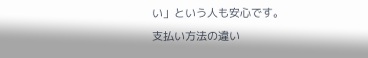い」という人も安心です。
支払い方法の違い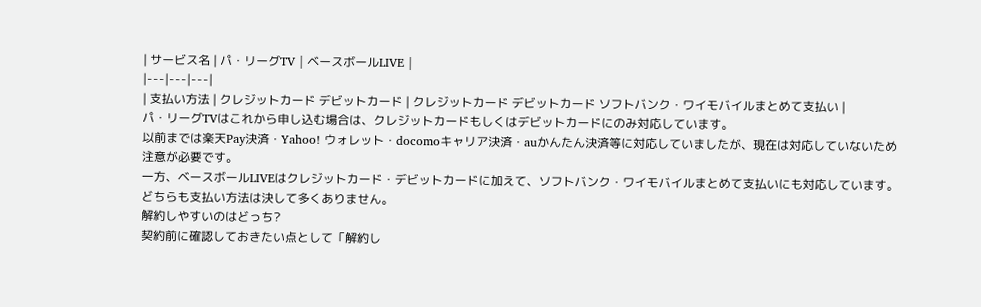| サービス名 | パ・リーグTV | ベースボールLIVE |
|---|---|---|
| 支払い方法 | クレジットカード デビットカード | クレジットカード デビットカード ソフトバンク・ワイモバイルまとめて支払い |
パ・リーグTVはこれから申し込む場合は、クレジットカードもしくはデビットカードにのみ対応しています。
以前までは楽天Pay決済・Yahoo! ウォレット・docomoキャリア決済・auかんたん決済等に対応していましたが、現在は対応していないため注意が必要です。
一方、ベースボールLIVEはクレジットカード・デビットカードに加えて、ソフトバンク・ワイモバイルまとめて支払いにも対応しています。
どちらも支払い方法は決して多くありません。
解約しやすいのはどっち?
契約前に確認しておきたい点として「解約し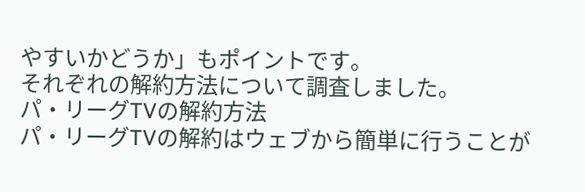やすいかどうか」もポイントです。
それぞれの解約方法について調査しました。
パ・リーグTVの解約方法
パ・リーグTVの解約はウェブから簡単に行うことが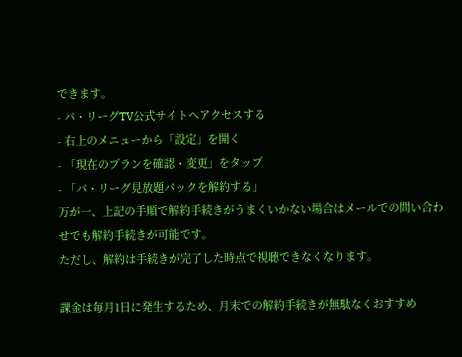できます。
- パ・リーグTV公式サイトへアクセスする
- 右上のメニューから「設定」を開く
- 「現在のプランを確認・変更」をタップ
- 「パ・リーグ見放題パックを解約する」
万が一、上記の手順で解約手続きがうまくいかない場合はメールでの問い合わせでも解約手続きが可能です。
ただし、解約は手続きが完了した時点で視聴できなくなります。

課金は毎月1日に発生するため、月末での解約手続きが無駄なくおすすめ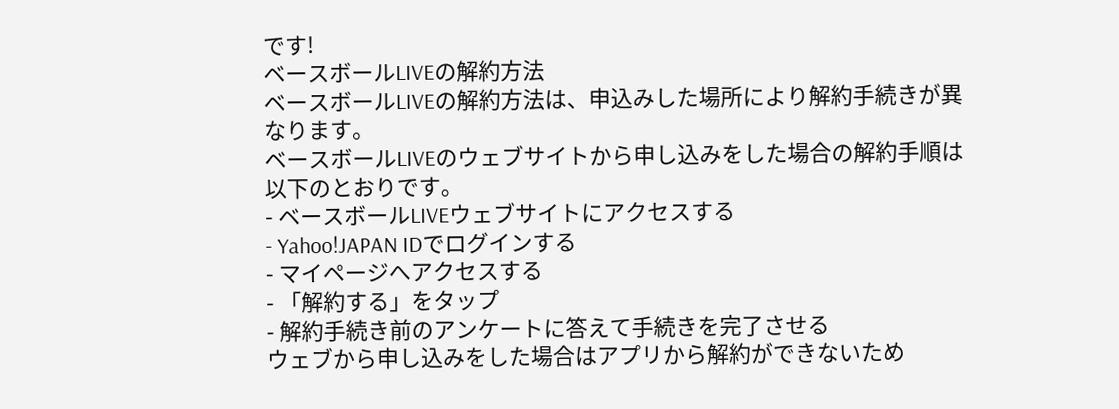です!
ベースボールLIVEの解約方法
ベースボールLIVEの解約方法は、申込みした場所により解約手続きが異なります。
ベースボールLIVEのウェブサイトから申し込みをした場合の解約手順は以下のとおりです。
- ベースボールLIVEウェブサイトにアクセスする
- Yahoo!JAPAN IDでログインする
- マイページへアクセスする
- 「解約する」をタップ
- 解約手続き前のアンケートに答えて手続きを完了させる
ウェブから申し込みをした場合はアプリから解約ができないため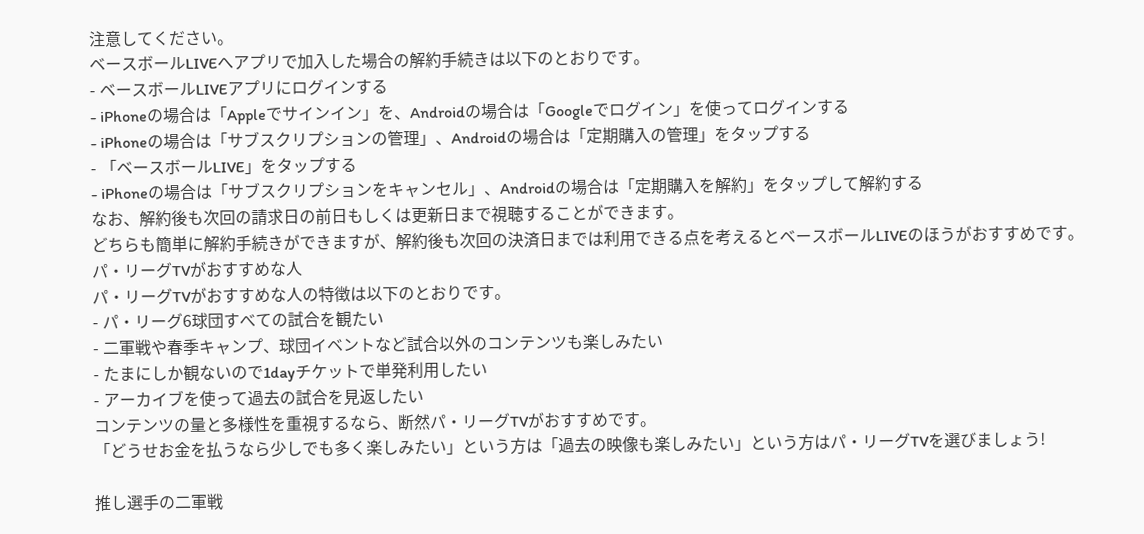注意してください。
ベースボールLIVEへアプリで加入した場合の解約手続きは以下のとおりです。
- ベースボールLIVEアプリにログインする
- iPhoneの場合は「Appleでサインイン」を、Androidの場合は「Googleでログイン」を使ってログインする
- iPhoneの場合は「サブスクリプションの管理」、Androidの場合は「定期購入の管理」をタップする
- 「ベースボールLIVE」をタップする
- iPhoneの場合は「サブスクリプションをキャンセル」、Androidの場合は「定期購入を解約」をタップして解約する
なお、解約後も次回の請求日の前日もしくは更新日まで視聴することができます。
どちらも簡単に解約手続きができますが、解約後も次回の決済日までは利用できる点を考えるとベースボールLIVEのほうがおすすめです。
パ・リーグTVがおすすめな人
パ・リーグTVがおすすめな人の特徴は以下のとおりです。
- パ・リーグ6球団すべての試合を観たい
- 二軍戦や春季キャンプ、球団イベントなど試合以外のコンテンツも楽しみたい
- たまにしか観ないので1dayチケットで単発利用したい
- アーカイブを使って過去の試合を見返したい
コンテンツの量と多様性を重視するなら、断然パ・リーグTVがおすすめです。
「どうせお金を払うなら少しでも多く楽しみたい」という方は「過去の映像も楽しみたい」という方はパ・リーグTVを選びましょう!

推し選手の二軍戦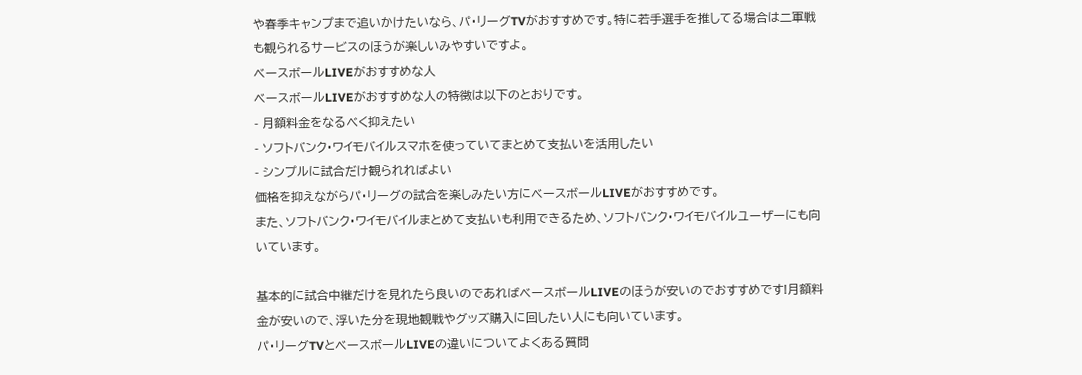や春季キャンプまで追いかけたいなら、パ・リーグTVがおすすめです。特に若手選手を推してる場合は二軍戦も観られるサービスのほうが楽しいみやすいですよ。
ベースボールLIVEがおすすめな人
ベースボールLIVEがおすすめな人の特徴は以下のとおりです。
- 月額料金をなるべく抑えたい
- ソフトバンク・ワイモバイルスマホを使っていてまとめて支払いを活用したい
- シンプルに試合だけ観られればよい
価格を抑えながらパ・リーグの試合を楽しみたい方にベースボールLIVEがおすすめです。
また、ソフトバンク・ワイモバイルまとめて支払いも利用できるため、ソフトバンク・ワイモバイルユーザーにも向いています。

基本的に試合中継だけを見れたら良いのであればベースボールLIVEのほうが安いのでおすすめです!月額料金が安いので、浮いた分を現地観戦やグッズ購入に回したい人にも向いています。
パ・リーグTVとベースボールLIVEの違いについてよくある質問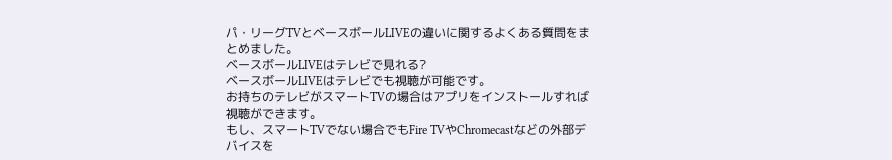パ・リーグTVとベースボールLIVEの違いに関するよくある質問をまとめました。
ベースボールLIVEはテレビで見れる?
ベースボールLIVEはテレビでも視聴が可能です。
お持ちのテレビがスマートTVの場合はアプリをインストールすれば視聴ができます。
もし、スマートTVでない場合でもFire TVやChromecastなどの外部デバイスを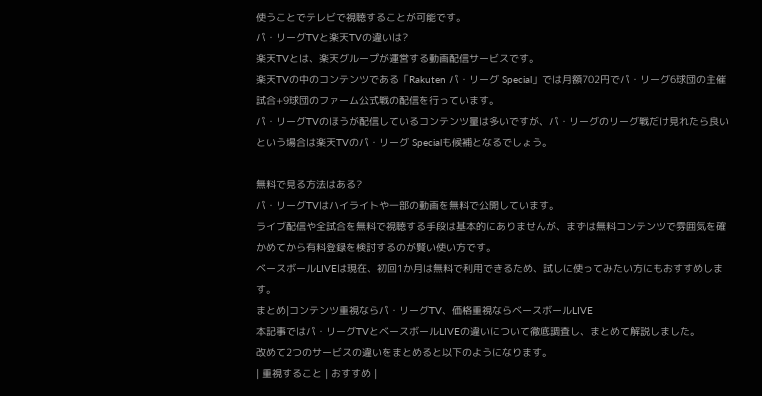使うことでテレビで視聴することが可能です。
パ・リーグTVと楽天TVの違いは?
楽天TVとは、楽天グループが運営する動画配信サービスです。
楽天TVの中のコンテンツである「Rakuten パ・リーグ Special」では月額702円でパ・リーグ6球団の主催試合+9球団のファーム公式戦の配信を行っています。
パ・リーグTVのほうが配信しているコンテンツ量は多いですが、パ・リーグのリーグ戦だけ見れたら良いという場合は楽天TVのパ・リーグ Specialも候補となるでしょう。

無料で見る方法はある?
パ・リーグTVはハイライトや一部の動画を無料で公開しています。
ライブ配信や全試合を無料で視聴する手段は基本的にありませんが、まずは無料コンテンツで雰囲気を確かめてから有料登録を検討するのが賢い使い方です。
ベースボールLIVEは現在、初回1か月は無料で利用できるため、試しに使ってみたい方にもおすすめします。
まとめ|コンテンツ重視ならパ・リーグTV、価格重視ならベースボールLIVE
本記事ではパ・リーグTVとベースボールLIVEの違いについて徹底調査し、まとめて解説しました。
改めて2つのサービスの違いをまとめると以下のようになります。
| 重視すること | おすすめ |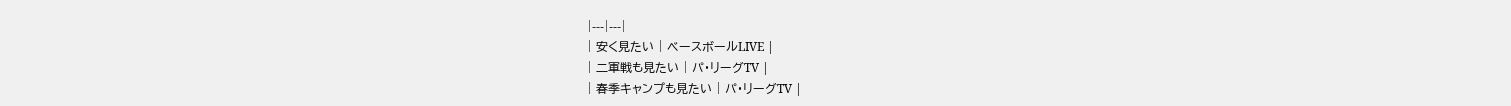|---|---|
| 安く見たい | ベースボールLIVE |
| 二軍戦も見たい | パ・リーグTV |
| 春季キャンプも見たい | パ・リーグTV |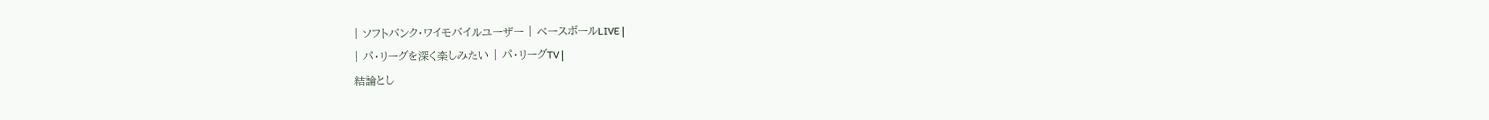| ソフトバンク・ワイモバイルユーザー | ベースボールLIVE |
| パ・リーグを深く楽しみたい | パ・リーグTV |
結論とし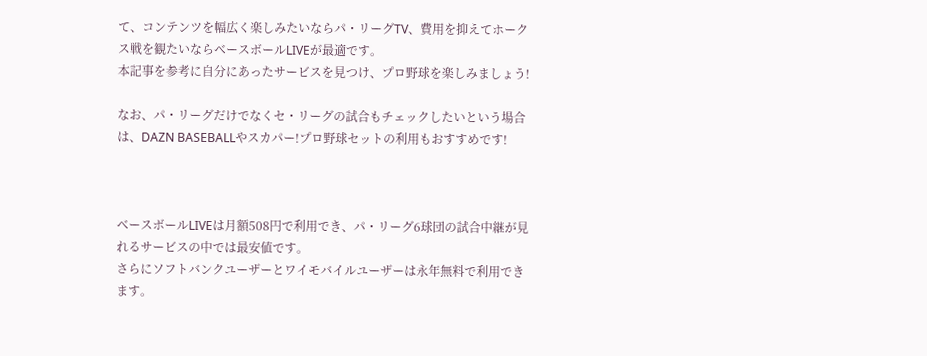て、コンテンツを幅広く楽しみたいならパ・リーグTV、費用を抑えてホークス戦を観たいならベースボールLIVEが最適です。
本記事を参考に自分にあったサービスを見つけ、プロ野球を楽しみましょう!

なお、パ・リーグだけでなくセ・リーグの試合もチェックしたいという場合は、DAZN BASEBALLやスカパー!プロ野球セットの利用もおすすめです!



ベースボールLIVEは月額508円で利用でき、パ・リーグ6球団の試合中継が見れるサービスの中では最安値です。
さらにソフトバンクユーザーとワイモバイルユーザーは永年無料で利用できます。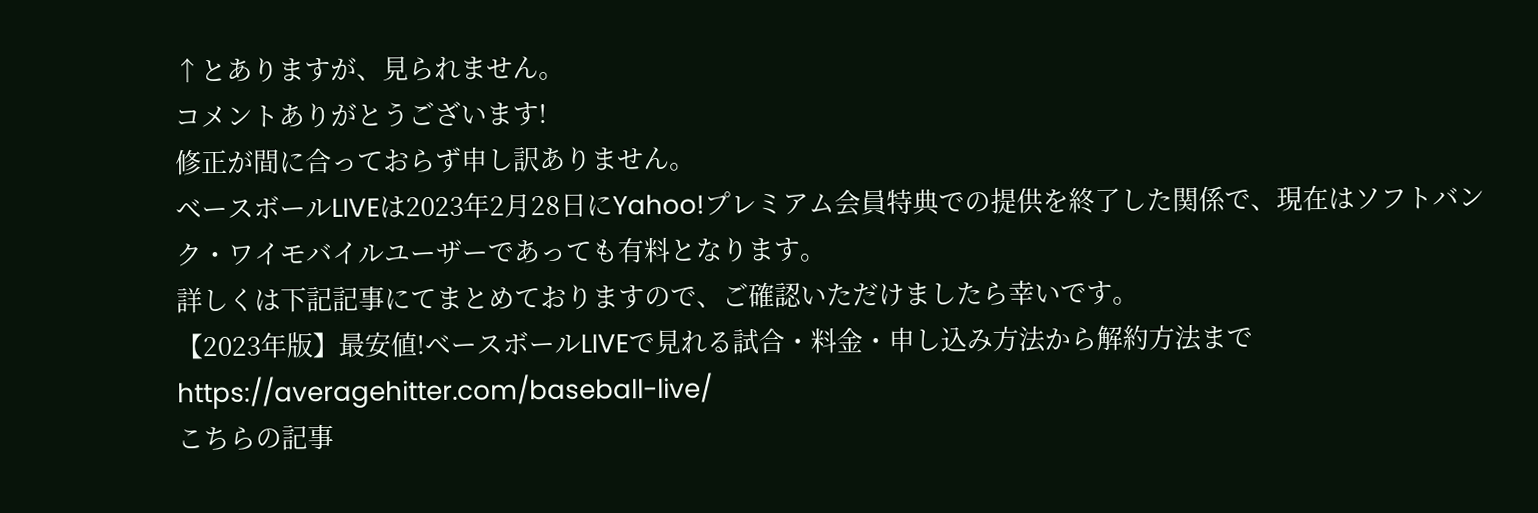↑とありますが、見られません。
コメントありがとうございます!
修正が間に合っておらず申し訳ありません。
ベースボールLIVEは2023年2月28日にYahoo!プレミアム会員特典での提供を終了した関係で、現在はソフトバンク・ワイモバイルユーザーであっても有料となります。
詳しくは下記記事にてまとめておりますので、ご確認いただけましたら幸いです。
【2023年版】最安値!ベースボールLIVEで見れる試合・料金・申し込み方法から解約方法まで
https://averagehitter.com/baseball-live/
こちらの記事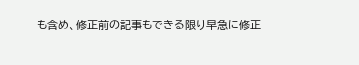も含め、修正前の記事もできる限り早急に修正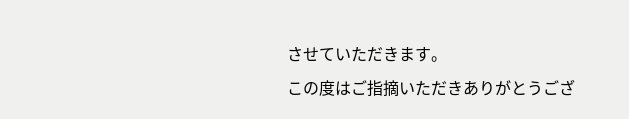させていただきます。
この度はご指摘いただきありがとうござ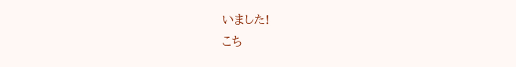いました!
こち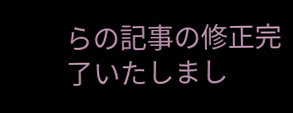らの記事の修正完了いたしまし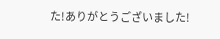た!ありがとうございました!